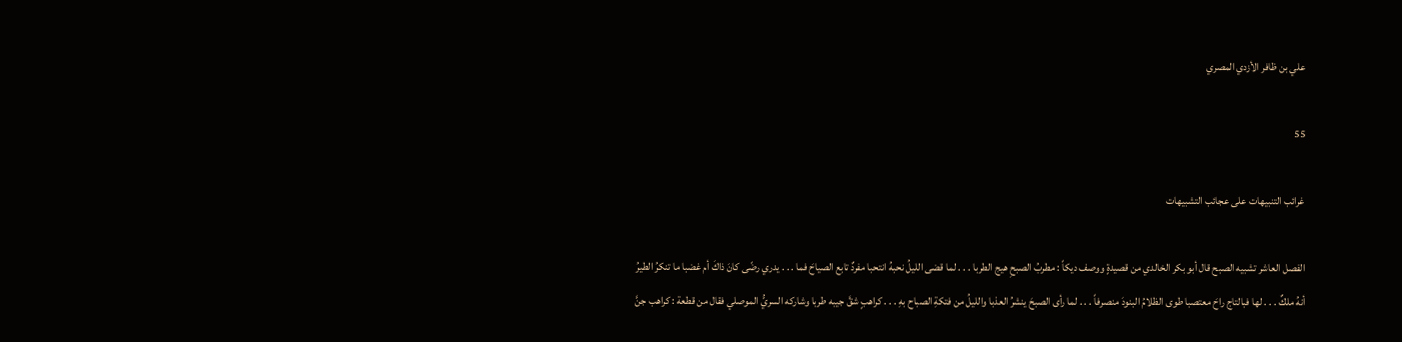علي بن ظافر الأزدي المصري

55

غرائب التنبيهات على عجائب التشبيهات

الفصل العاشر تشبيه الصبح قال أبو بكر الخالدي من قصيدةٍ ووصف ديكاً : مطربُ الصبحِ هيج الطربا . . . لما قضى الليلُ نحبهُ انتحبا مفردٌ تابع الصياحَ فما . . . يدري رضًى كانَ ذاكَ أم غضبا ما تنكرُ الطيرُ أنهُ ملكٌ . . . لها فبالتاج راحَ معتصبا طوى الظلامُ البنودَ منصرفاً . . . لما رأى الصبحَ ينشرُ العذبا والليلُ من فتكةِ الصباح بهِ . . . كراهبٍ شقَّ جيبه طربا وشاركه السريُّ الموصلي فقال من قطعة : كراهب جنَّ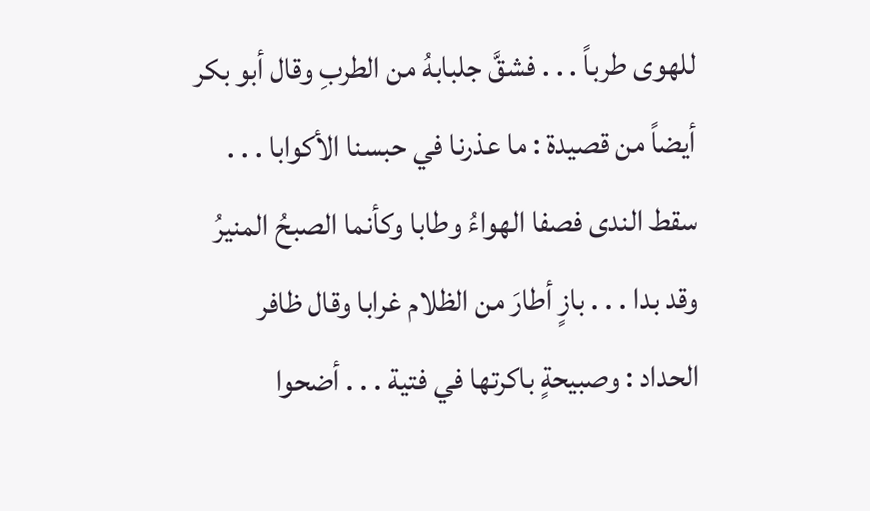للهوى طرباً . . . فشقَّ جلبابهُ من الطربِ وقال أبو بكر أيضاً من قصيدة : ما عذرنا في حبسنا الأكوابا . . . سقط الندى فصفا الهواءُ وطابا وكأنما الصبحُ المنيرُ وقد بدا . . . بازٍ أطارَ من الظلام غرابا وقال ظافر الحداد : وصبيحةٍ باكرتها في فتية . . . أضحوا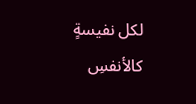لكل نفيسةٍ كالأنفسِ